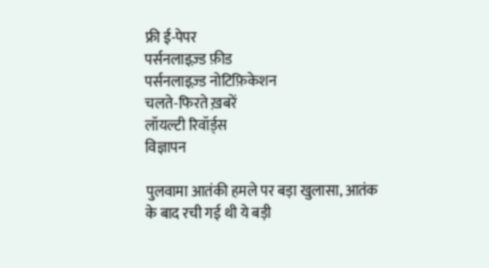फ्री ई-पेपर
पर्सनलाइज़्ड फ़ीड
पर्सनलाइज़्ड नोटिफ़िकेशन
चलते-फिरते ख़बरें
लॉयल्टी रिवॉर्ड्स
विज्ञापन

पुलवामा आतंकी हमले पर बड़ा खुलासा, आतंक के बाद रची गई थी ये बड़ी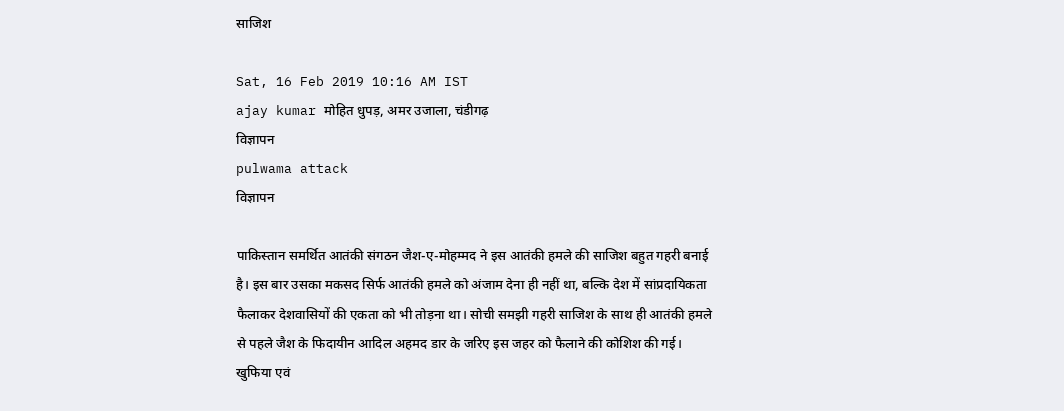साजिश

Sat, 16 Feb 2019 10:16 AM IST
ajay kumar मोहित धुपड़, अमर उजाला, चंडीगढ़
विज्ञापन
pulwama attack
विज्ञापन

पाकिस्तान समर्थित आतंकी संगठन जैश-ए-मोहम्मद ने इस आतंकी हमले की साजिश बहुत गहरी बनाई है। इस बार उसका मकसद सिर्फ आतंकी हमले को अंजाम देना ही नहीं था, बल्कि देश में सांप्रदायिकता फैलाकर देशवासियों की एकता को भी तोड़ना था। सोची समझी गहरी साजिश के साथ ही आतंकी हमले से पहले जैश के फिदायीन आदिल अहमद डार के जरिए इस जहर को फैलाने की कोशिश की गई। खुफिया एवं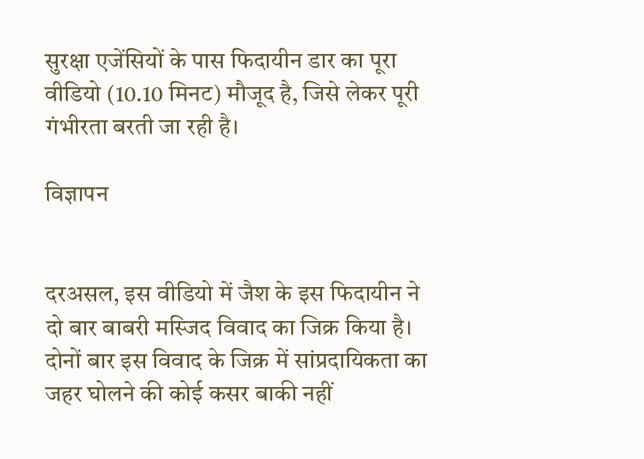सुरक्षा एजेंसियों के पास फिदायीन डार का पूरा वीडियो (10.10 मिनट) मौजूद है, जिसे लेकर पूरी गंभीरता बरती जा रही है।

विज्ञापन


दरअसल, इस वीडियो में जैश के इस फिदायीन ने दो बार बाबरी मस्जिद विवाद का जिक्र किया है। दोनों बार इस विवाद के जिक्र में सांप्रदायिकता का जहर घोलने की कोई कसर बाकी नहीं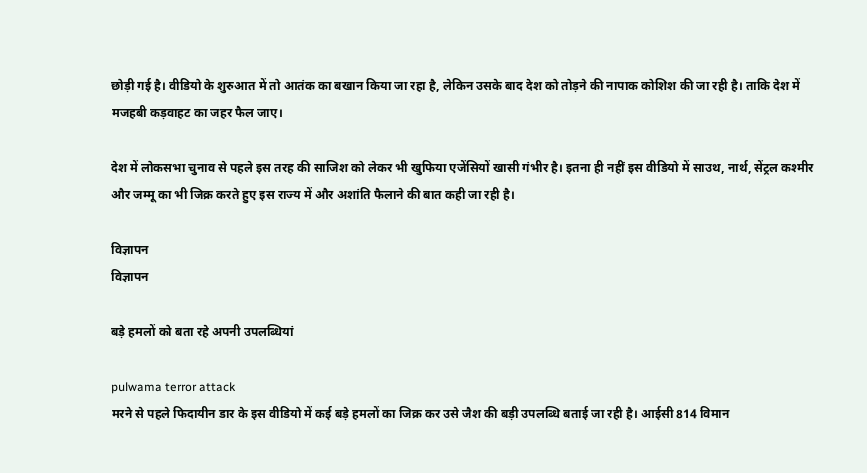छोड़ी गई है। वीडियो के शुरुआत में तो आतंक का बखान किया जा रहा है, लेकिन उसके बाद देश को तोड़ने की नापाक कोशिश की जा रही है। ताकि देश में मजहबी कड़वाहट का जहर फैल जाए।

देश में लोकसभा चुनाव से पहले इस तरह की साजिश को लेकर भी खुफिया एजेंसियों खासी गंभीर है। इतना ही नहीं इस वीडियो में साउथ, नार्थ, सेंट्रल कश्मीर और जम्मू का भी जिक्र करते हुए इस राज्य में और अशांति फैलाने की बात कही जा रही है।

विज्ञापन
विज्ञापन

बड़े हमलों को बता रहे अपनी उपलब्धियां

pulwama terror attack
मरने से पहले फिदायीन डार के इस वीडियो में कई बड़े हमलों का जिक्र कर उसे जैश की बड़ी उपलब्धि बताई जा रही है। आईसी 814 विमान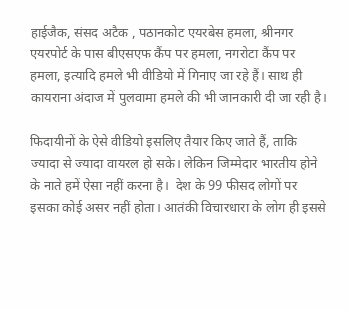हाईजैक, संसद अटैक , पठानकोट एयरबेस हमला, श्रीनगर एयरपोर्ट के पास बीएसएफ कैंप पर हमला, नगरोटा कैंप पर हमला, इत्यादि हमले भी वीडियो में गिनाए जा रहे हैं। साथ ही कायराना अंदाज में पुलवामा हमले की भी जानकारी दी जा रही है।

फिदायीनों के ऐसे वीडियो इसलिए तैयार किए जाते हैं, ताकि ज्यादा से ज्यादा वायरल हो सके। लेकिन जिम्मेदार भारतीय होने के नाते हमें ऐसा नहीं करना है।  देश के 99 फीसद लोगों पर इसका कोई असर नहीं होता। आतंकी विचारधारा के लोग ही इससे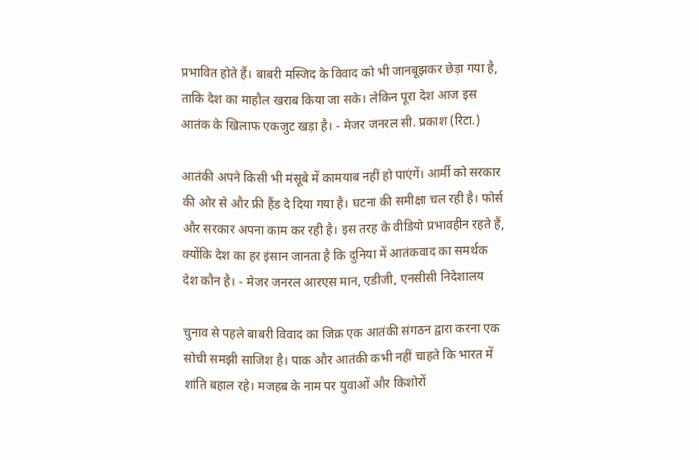प्रभावित होते हैं। बाबरी मस्जिद के विवाद को भी जानबूझकर छेड़ा गया है, ताकि देश का माहौल खराब किया जा सके। लेकिन पूरा देश आज इस आतंक के खिलाफ एकजुट खड़ा है। - मेजर जनरल सी. प्रकाश (रिटा.)

आतंकी अपने किसी भी मंसूबे में कामयाब नहीं हो पाएंगें। आर्मी को सरकार की ओर से और फ्री हैंड दे दिया गया है। घटना की समीक्षा चल रही है। फोर्स और सरकार अपना काम कर रही है। इस तरह के वीडियो प्रभावहीन रहते हैं, क्योंकि देश का हर इंसान जानता है कि दुनिया में आतंकवाद का समर्थक देश कौन है। - मेजर जनरल आरएस मान, एडीजी, एनसीसी निदेशालय

चुनाव से पहले बाबरी विवाद का जिक्र एक आतंकी संगठन द्वारा करना एक सोची समझी साजिश है। पाक और आतंकी कभी नहीं चाहते कि भारत में शांति बहाल रहे। मजहब के नाम पर युवाओं और किशोरों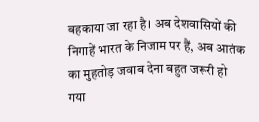बहकाया जा रहा है। अब देशवासियों की निगाहें भारत के निजाम पर हैं, अब आतंक का मुहतोड़ जवाब देना बहुत जरूरी हो गया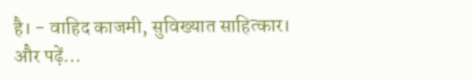है। - वाहिद काजमी, सुविख्यात साहित्कार।
और पढ़ें...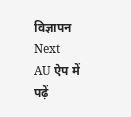विज्ञापन
Next
AU ऐप में पढ़ें